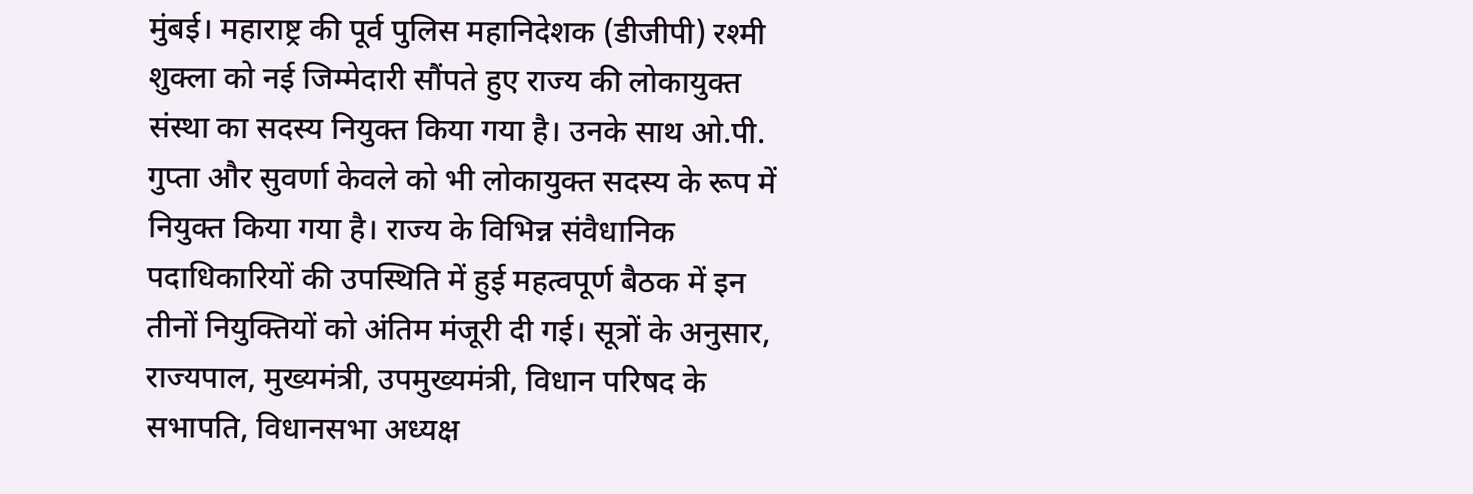मुंबई। महाराष्ट्र की पूर्व पुलिस महानिदेशक (डीजीपी) रश्मी शुक्ला को नई जिम्मेदारी सौंपते हुए राज्य की लोकायुक्त संस्था का सदस्य नियुक्त किया गया है। उनके साथ ओ.पी. गुप्ता और सुवर्णा केवले को भी लोकायुक्त सदस्य के रूप में नियुक्त किया गया है। राज्य के विभिन्न संवैधानिक पदाधिकारियों की उपस्थिति में हुई महत्वपूर्ण बैठक में इन तीनों नियुक्तियों को अंतिम मंजूरी दी गई। सूत्रों के अनुसार, राज्यपाल, मुख्यमंत्री, उपमुख्यमंत्री, विधान परिषद के सभापति, विधानसभा अध्यक्ष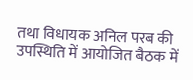तथा विधायक अनिल परब की उपस्थिति में आयोजित बैठक में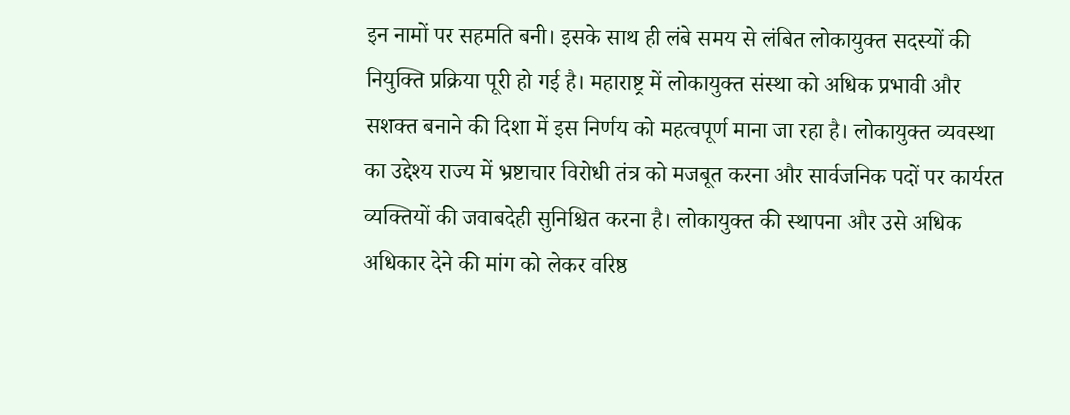इन नामों पर सहमति बनी। इसके साथ ही लंबे समय से लंबित लोकायुक्त सदस्यों की नियुक्ति प्रक्रिया पूरी हो गई है। महाराष्ट्र में लोकायुक्त संस्था को अधिक प्रभावी और सशक्त बनाने की दिशा में इस निर्णय को महत्वपूर्ण माना जा रहा है। लोकायुक्त व्यवस्था का उद्देश्य राज्य में भ्रष्टाचार विरोधी तंत्र को मजबूत करना और सार्वजनिक पदों पर कार्यरत व्यक्तियों की जवाबदेही सुनिश्चित करना है। लोकायुक्त की स्थापना और उसे अधिक अधिकार देने की मांग को लेकर वरिष्ठ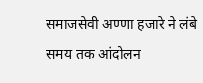समाजसेवी अण्णा हजारे ने लंबे समय तक आंदोलन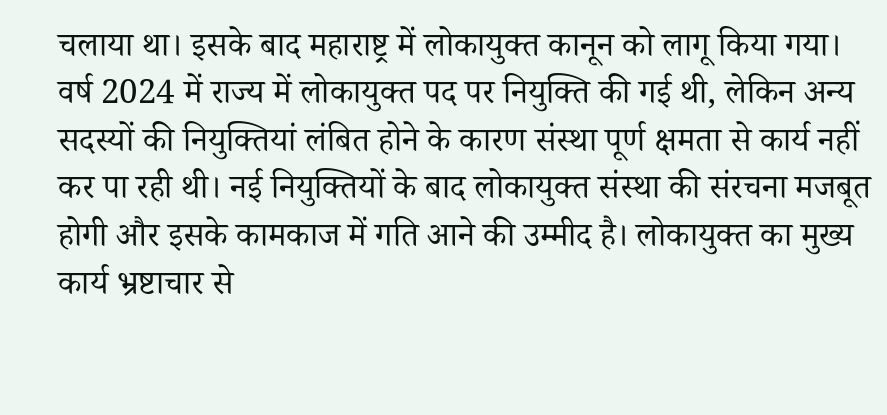चलाया था। इसके बाद महाराष्ट्र में लोकायुक्त कानून को लागू किया गया। वर्ष 2024 में राज्य में लोकायुक्त पद पर नियुक्ति की गई थी, लेकिन अन्य सदस्यों की नियुक्तियां लंबित होने के कारण संस्था पूर्ण क्षमता से कार्य नहीं कर पा रही थी। नई नियुक्तियों के बाद लोकायुक्त संस्था की संरचना मजबूत होगी और इसके कामकाज में गति आने की उम्मीद है। लोकायुक्त का मुख्य कार्य भ्रष्टाचार से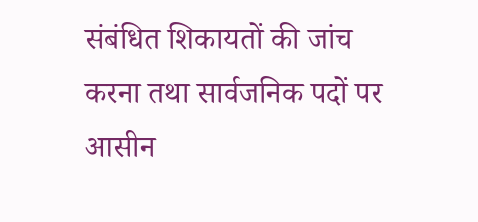संबंधित शिकायतों की जांच करना तथा सार्वजनिक पदों पर आसीन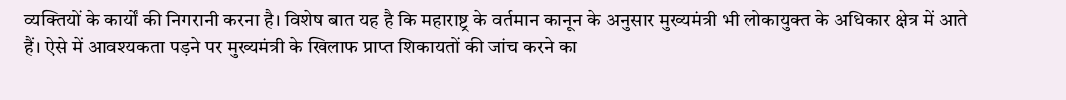व्यक्तियों के कार्यों की निगरानी करना है। विशेष बात यह है कि महाराष्ट्र के वर्तमान कानून के अनुसार मुख्यमंत्री भी लोकायुक्त के अधिकार क्षेत्र में आते हैं। ऐसे में आवश्यकता पड़ने पर मुख्यमंत्री के खिलाफ प्राप्त शिकायतों की जांच करने का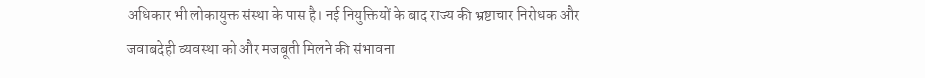अधिकार भी लोकायुक्त संस्था के पास है। नई नियुक्तियों के बाद राज्य की भ्रष्टाचार निरोधक और जवाबदेही व्यवस्था को और मजबूती मिलने की संभावना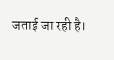जताई जा रही है।